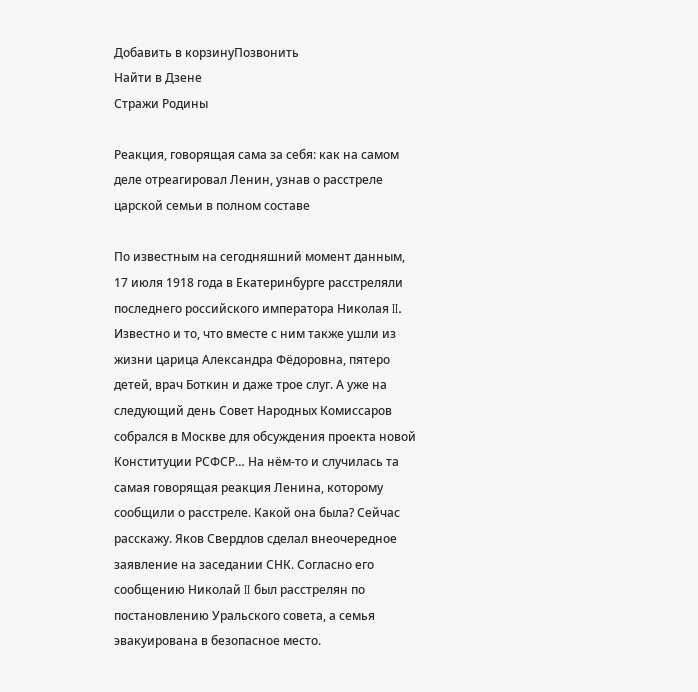Добавить в корзинуПозвонить
Найти в Дзене
Стражи Родины

Реакция, говорящая сама за себя: как на самом деле отреагировал Ленин, узнав о расстреле царской семьи в полном составе

По известным на сегодняшний момент данным, 17 июля 1918 года в Екатеринбурге расстреляли последнего российского императора Николая II. Известно и то, что вместе с ним также ушли из жизни царица Александра Фёдоровна, пятеро детей, врач Боткин и даже трое слуг. А уже на следующий день Совет Народных Комиссаров собрался в Москве для обсуждения проекта новой Конституции РСФСР… На нём-то и случилась та самая говорящая реакция Ленина, которому сообщили о расстреле. Какой она была? Сейчас расскажу. Яков Свердлов сделал внеочередное заявление на заседании СНК. Согласно его сообщению Николай II был расстрелян по постановлению Уральского совета, а семья эвакуирована в безопасное место.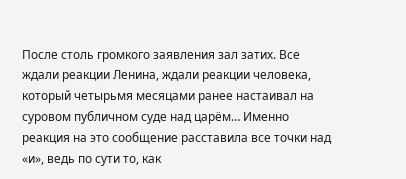После столь громкого заявления зал затих. Все ждали реакции Ленина, ждали реакции человека, который четырьмя месяцами ранее настаивал на суровом публичном суде над царём… Именно реакция на это сообщение расставила все точки над «и», ведь по сути то, как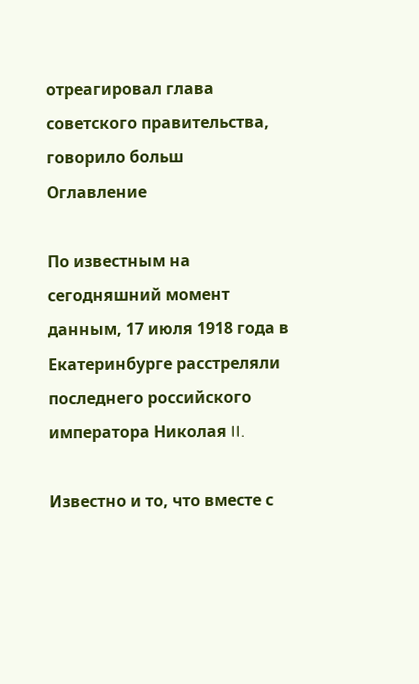отреагировал глава советского правительства, говорило больш
Оглавление

По известным на сегодняшний момент данным, 17 июля 1918 года в Екатеринбурге расстреляли последнего российского императора Николая II.

Известно и то, что вместе с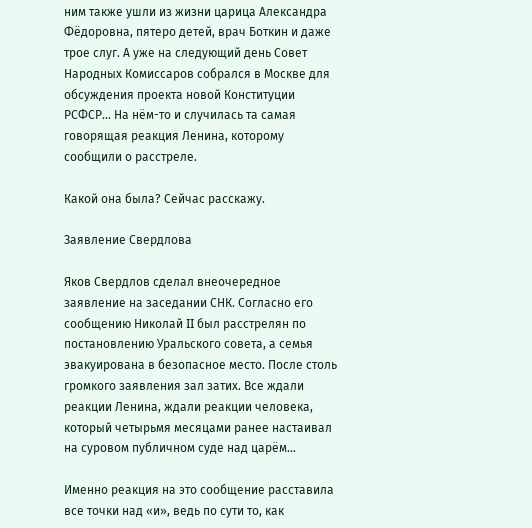ним также ушли из жизни царица Александра Фёдоровна, пятеро детей, врач Боткин и даже трое слуг. А уже на следующий день Совет Народных Комиссаров собрался в Москве для обсуждения проекта новой Конституции РСФСР… На нём-то и случилась та самая говорящая реакция Ленина, которому сообщили о расстреле.

Какой она была? Сейчас расскажу.

Заявление Свердлова

Яков Свердлов сделал внеочередное заявление на заседании СНК. Согласно его сообщению Николай II был расстрелян по постановлению Уральского совета, а семья эвакуирована в безопасное место. После столь громкого заявления зал затих. Все ждали реакции Ленина, ждали реакции человека, который четырьмя месяцами ранее настаивал на суровом публичном суде над царём…

Именно реакция на это сообщение расставила все точки над «и», ведь по сути то, как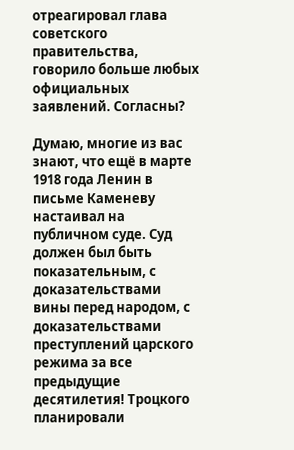отреагировал глава советского правительства, говорило больше любых официальных заявлений. Согласны?

Думаю, многие из вас знают, что ещё в марте 1918 года Ленин в письме Каменеву настаивал на публичном суде. Суд должен был быть показательным, с доказательствами вины перед народом, с доказательствами преступлений царского режима за все предыдущие десятилетия! Троцкого планировали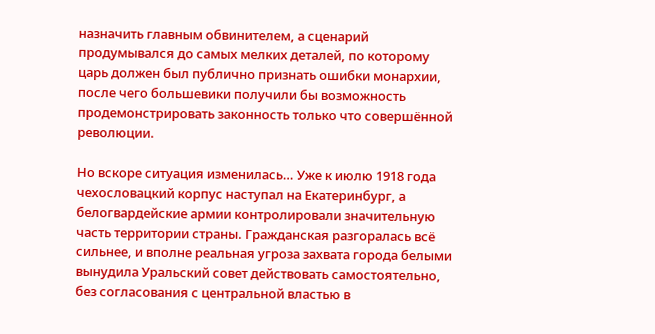назначить главным обвинителем, а сценарий продумывался до самых мелких деталей, по которому царь должен был публично признать ошибки монархии, после чего большевики получили бы возможность продемонстрировать законность только что совершённой революции.

Но вскоре ситуация изменилась… Уже к июлю 1918 года чехословацкий корпус наступал на Екатеринбург, а белогвардейские армии контролировали значительную часть территории страны. Гражданская разгоралась всё сильнее, и вполне реальная угроза захвата города белыми вынудила Уральский совет действовать самостоятельно, без согласования с центральной властью в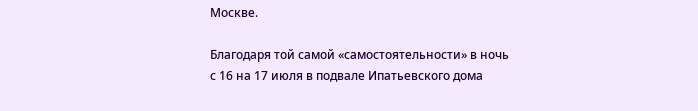Москве.

Благодаря той самой «самостоятельности» в ночь с 16 на 17 июля в подвале Ипатьевского дома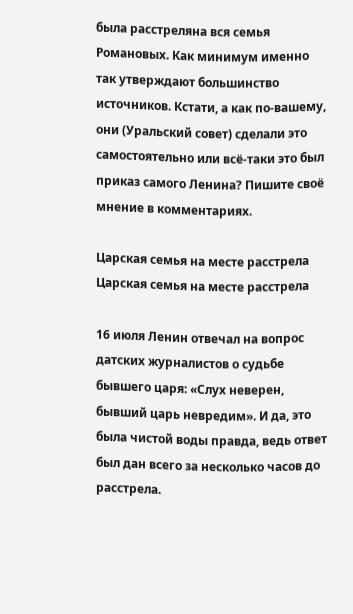была расстреляна вся семья Романовых. Как минимум именно так утверждают большинство источников. Кстати, а как по-вашему, они (Уральский совет) сделали это самостоятельно или всё-таки это был приказ самого Ленина? Пишите своё мнение в комментариях.

Царская семья на месте расстрела
Царская семья на месте расстрела

16 июля Ленин отвечал на вопрос датских журналистов о судьбе бывшего царя: «Слух неверен, бывший царь невредим». И да, это была чистой воды правда, ведь ответ был дан всего за несколько часов до расстрела.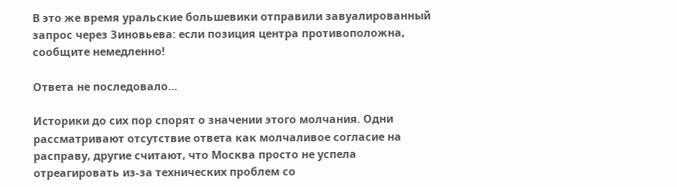В это же время уральские большевики отправили завуалированный запрос через Зиновьева: если позиция центра противоположна, сообщите немедленно!

Ответа не последовало…

Историки до сих пор спорят о значении этого молчания. Одни рассматривают отсутствие ответа как молчаливое согласие на расправу, другие считают, что Москва просто не успела отреагировать из-за технических проблем со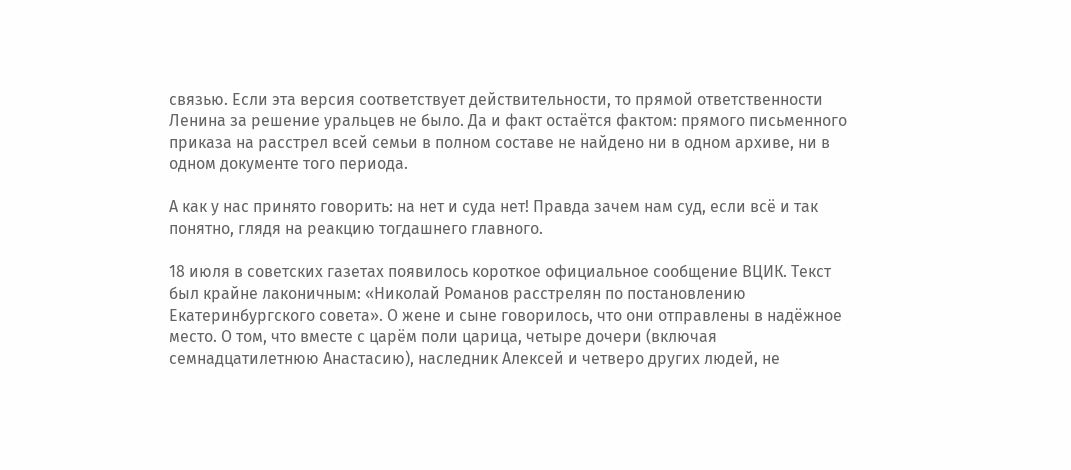связью. Если эта версия соответствует действительности, то прямой ответственности Ленина за решение уральцев не было. Да и факт остаётся фактом: прямого письменного приказа на расстрел всей семьи в полном составе не найдено ни в одном архиве, ни в одном документе того периода.

А как у нас принято говорить: на нет и суда нет! Правда зачем нам суд, если всё и так понятно, глядя на реакцию тогдашнего главного.

18 июля в советских газетах появилось короткое официальное сообщение ВЦИК. Текст был крайне лаконичным: «Николай Романов расстрелян по постановлению Екатеринбургского совета». О жене и сыне говорилось, что они отправлены в надёжное место. О том, что вместе с царём поли царица, четыре дочери (включая семнадцатилетнюю Анастасию), наследник Алексей и четверо других людей, не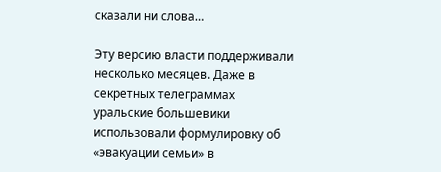сказали ни слова…

Эту версию власти поддерживали несколько месяцев. Даже в секретных телеграммах уральские большевики использовали формулировку об «эвакуации семьи» в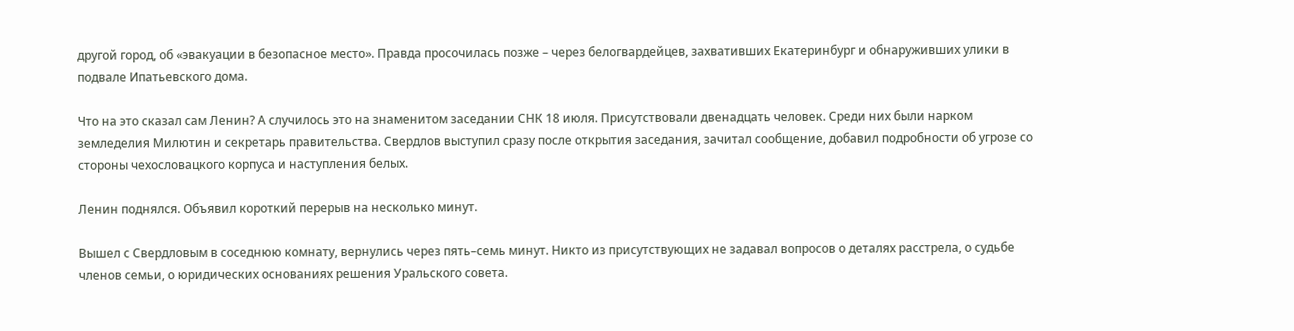другой город, об «эвакуации в безопасное место». Правда просочилась позже – через белогвардейцев, захвативших Екатеринбург и обнаруживших улики в подвале Ипатьевского дома.

Что на это сказал сам Ленин? А случилось это на знаменитом заседании СНК 18 июля. Присутствовали двенадцать человек. Среди них были нарком земледелия Милютин и секретарь правительства. Свердлов выступил сразу после открытия заседания, зачитал сообщение, добавил подробности об угрозе со стороны чехословацкого корпуса и наступления белых.

Ленин поднялся. Объявил короткий перерыв на несколько минут.

Вышел с Свердловым в соседнюю комнату, вернулись через пять–семь минут. Никто из присутствующих не задавал вопросов о деталях расстрела, о судьбе членов семьи, о юридических основаниях решения Уральского совета.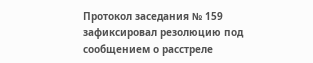Протокол заседания № 159 зафиксировал резолюцию под сообщением о расстреле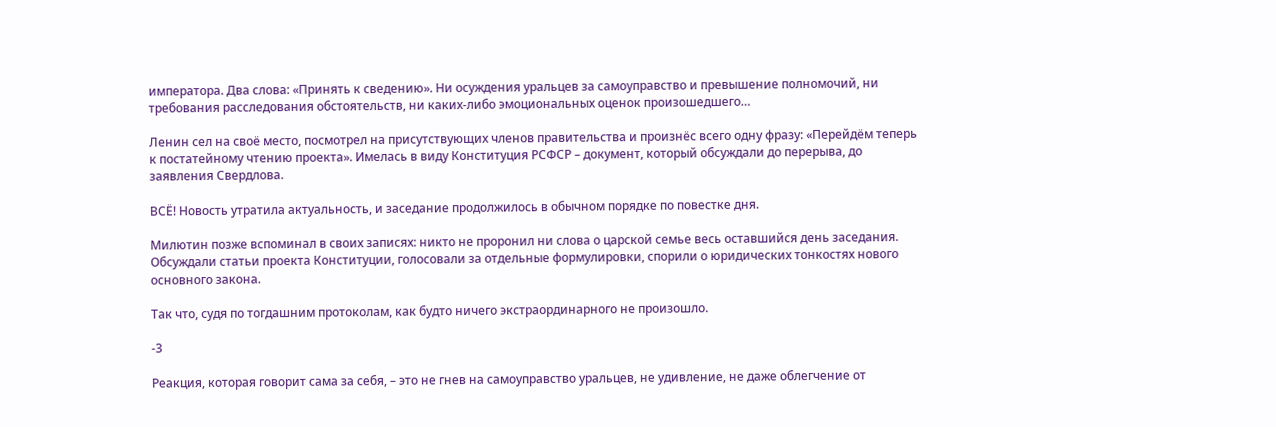императора. Два слова: «Принять к сведению». Ни осуждения уральцев за самоуправство и превышение полномочий, ни требования расследования обстоятельств, ни каких-либо эмоциональных оценок произошедшего…

Ленин сел на своё место, посмотрел на присутствующих членов правительства и произнёс всего одну фразу: «Перейдём теперь к постатейному чтению проекта». Имелась в виду Конституция РСФСР – документ, который обсуждали до перерыва, до заявления Свердлова.

ВСЁ! Новость утратила актуальность, и заседание продолжилось в обычном порядке по повестке дня.

Милютин позже вспоминал в своих записях: никто не проронил ни слова о царской семье весь оставшийся день заседания. Обсуждали статьи проекта Конституции, голосовали за отдельные формулировки, спорили о юридических тонкостях нового основного закона.

Так что, судя по тогдашним протоколам, как будто ничего экстраординарного не произошло.

-3

Реакция, которая говорит сама за себя, – это не гнев на самоуправство уральцев, не удивление, не даже облегчение от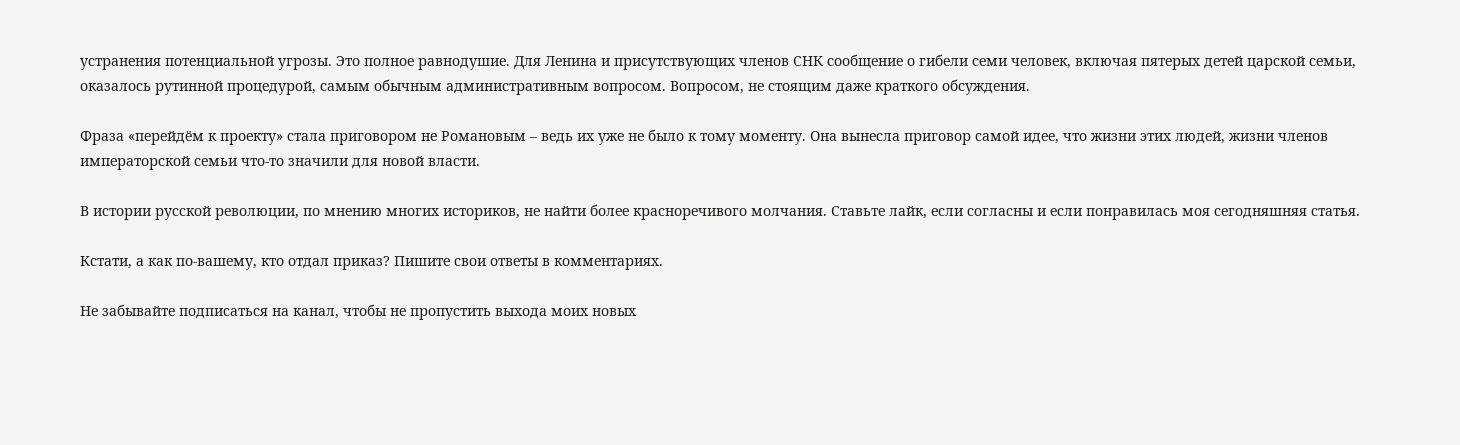устранения потенциальной угрозы. Это полное равнодушие. Для Ленина и присутствующих членов СНК сообщение о гибели семи человек, включая пятерых детей царской семьи, оказалось рутинной процедурой, самым обычным административным вопросом. Вопросом, не стоящим даже краткого обсуждения.

Фраза «перейдём к проекту» стала приговором не Романовым – ведь их уже не было к тому моменту. Она вынесла приговор самой идее, что жизни этих людей, жизни членов императорской семьи что-то значили для новой власти.

В истории русской революции, по мнению многих историков, не найти более красноречивого молчания. Ставьте лайк, если согласны и если понравилась моя сегодняшняя статья.

Кстати, а как по-вашему, кто отдал приказ? Пишите свои ответы в комментариях.

Не забывайте подписаться на канал, чтобы не пропустить выхода моих новых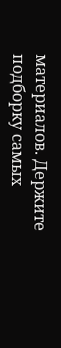материалов. Держите подборку самых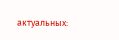актуальных: